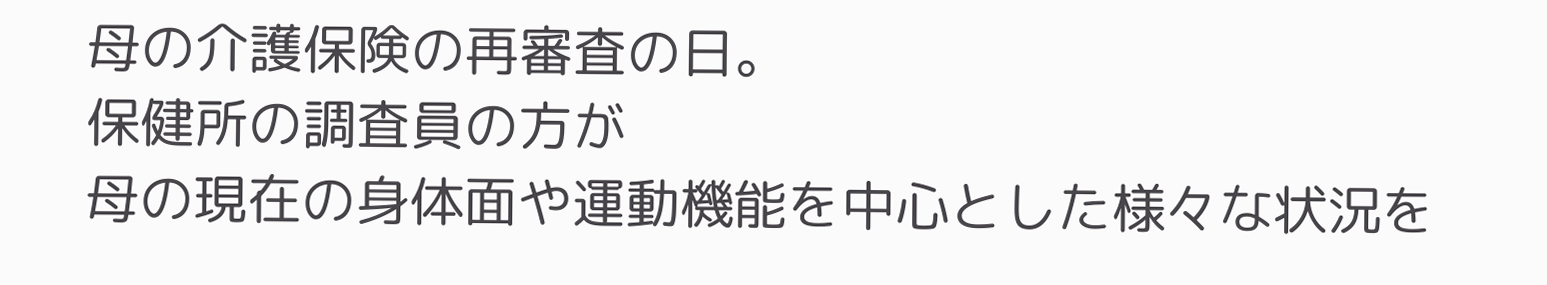母の介護保険の再審査の日。
保健所の調査員の方が
母の現在の身体面や運動機能を中心とした様々な状況を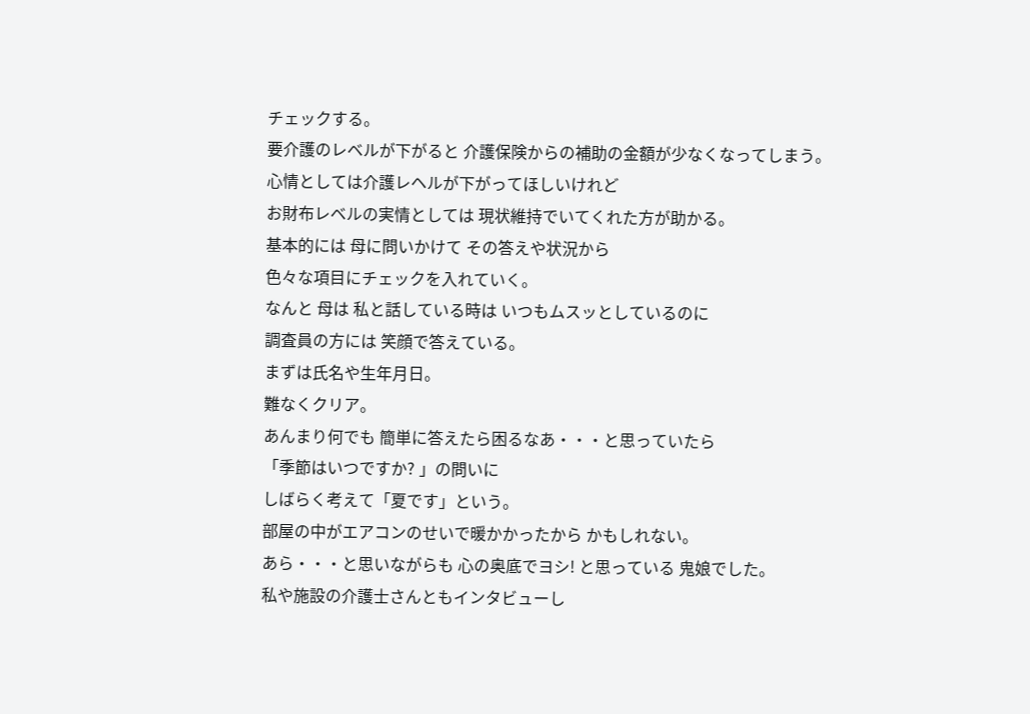チェックする。
要介護のレベルが下がると 介護保険からの補助の金額が少なくなってしまう。
心情としては介護レヘルが下がってほしいけれど
お財布レベルの実情としては 現状維持でいてくれた方が助かる。
基本的には 母に問いかけて その答えや状況から
色々な項目にチェックを入れていく。
なんと 母は 私と話している時は いつもムスッとしているのに
調査員の方には 笑顔で答えている。
まずは氏名や生年月日。
難なくクリア。
あんまり何でも 簡単に答えたら困るなあ・・・と思っていたら
「季節はいつですか? 」の問いに
しばらく考えて「夏です」という。
部屋の中がエアコンのせいで暖かかったから かもしれない。
あら・・・と思いながらも 心の奥底でヨシ! と思っている 鬼娘でした。
私や施設の介護士さんともインタビューし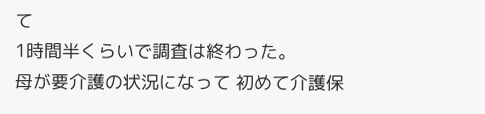て
1時間半くらいで調査は終わった。
母が要介護の状況になって 初めて介護保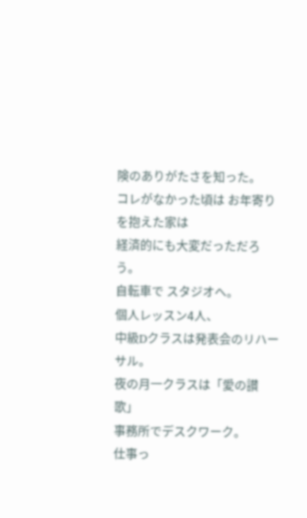険のありがたさを知った。
コレがなかった頃は お年寄りを抱えた家は
経済的にも大変だっただろう。
自転車で スタジオへ。
個人レッスン4人、
中級Dクラスは発表会のリハーサル。
夜の月一クラスは「愛の讃歌」
事務所でデスクワーク。
仕事っ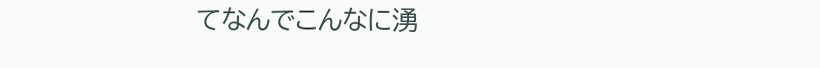てなんでこんなに湧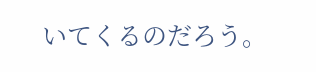いてくるのだろう。